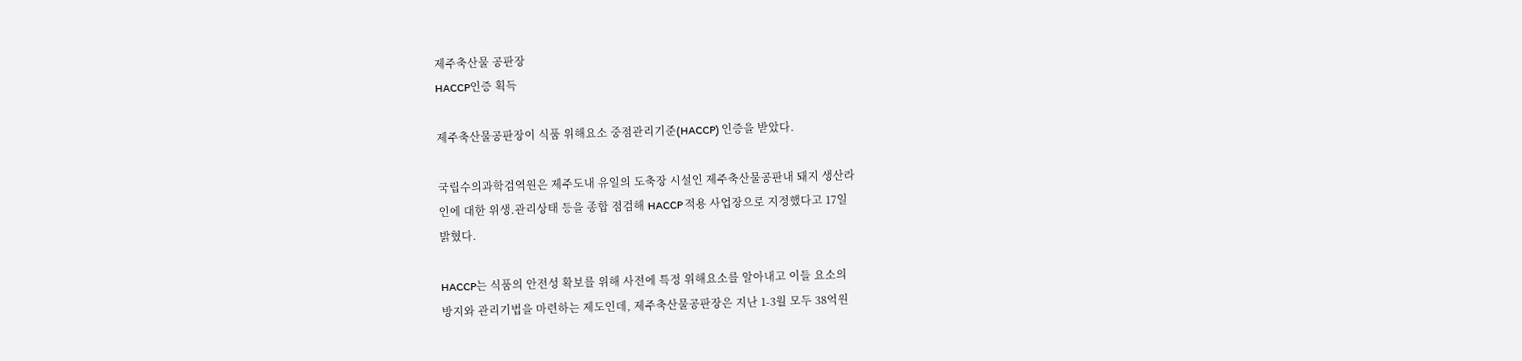제주축산물 공판장
HACCP인증 획득

제주축산물공판장이 식품 위해요소 중점관리기준(HACCP) 인증을 받았다.

국립수의과학검역원은 제주도내 유일의 도축장 시설인 제주축산물공판내 돼지 생산라
인에 대한 위생.관리상태 등을 종합 점검해 HACCP 적용 사업장으로 지정했다고 17일
밝혔다.

HACCP는 식품의 안전성 확보를 위해 사전에 특정 위해요소를 알아내고 이들 요소의
방지와 관리기법을 마련하는 제도인데, 제주축산물공판장은 지난 1-3월 모두 38억원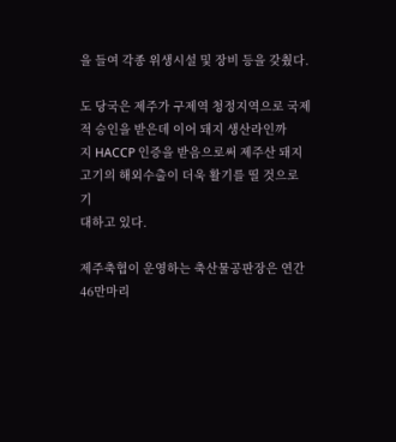을 들여 각종 위생시설 및 장비 등을 갖췄다.

도 당국은 제주가 구제역 청정지역으로 국제적 승인을 받은데 이어 돼지 생산라인까
지 HACCP 인증을 받음으로써 제주산 돼지고기의 해외수출이 더욱 활기를 띨 것으로 기
대하고 있다.

제주축협이 운영하는 축산물공판장은 연간 46만마리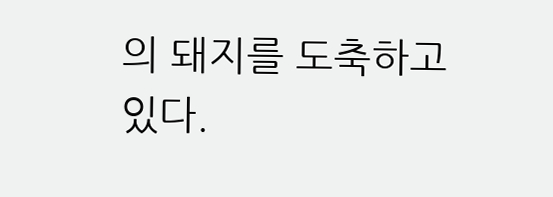의 돼지를 도축하고 있다.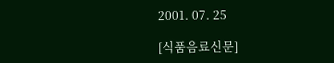2001. 07. 25

[식품음료신문]